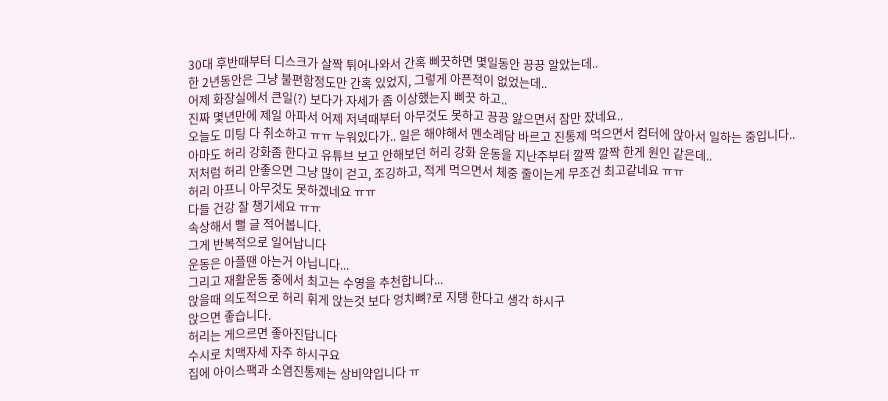30대 후반때부터 디스크가 살짝 튀어나와서 간혹 삐끗하면 몇일동안 끙끙 알았는데..
한 2년동안은 그냥 불편함정도만 간혹 있었지, 그렇게 아픈적이 없었는데..
어제 화장실에서 큰일(?) 보다가 자세가 좀 이상했는지 삐끗 하고..
진짜 몇년만에 제일 아파서 어제 저녁때부터 아무것도 못하고 끙끙 앓으면서 잠만 잤네요..
오늘도 미팅 다 취소하고 ㅠㅠ 누워있다가.. 일은 해야해서 멘소레담 바르고 진통제 먹으면서 컴터에 앉아서 일하는 중입니다..
아마도 허리 강화좀 한다고 유튜브 보고 안해보던 허리 강화 운동을 지난주부터 깔짝 깔짝 한게 원인 같은데..
저처럼 허리 안좋으면 그냥 많이 걷고, 조깅하고, 적게 먹으면서 체중 줄이는게 무조건 최고같네요 ㅠㅠ
허리 아프니 아무것도 못하겠네요 ㅠㅠ
다들 건강 잘 챙기세요 ㅠㅠ
속상해서 뻘 글 적어봅니다.
그게 반복적으로 일어납니다
운동은 아플땐 아는거 아닙니다...
그리고 재활운동 중에서 최고는 수영을 추천합니다...
앉을때 의도적으로 허리 휘게 앉는것 보다 엉치뼈?로 지탱 한다고 생각 하시구
앉으면 좋습니다.
허리는 게으르면 좋아진답니다
수시로 치맥자세 자주 하시구요
집에 아이스팩과 소염진통제는 상비약입니다 ㅠ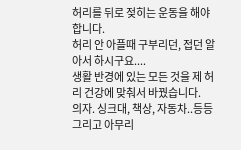허리를 뒤로 젖히는 운동을 해야 합니다.
허리 안 아플때 구부리던, 접던 알아서 하시구요....
생활 반경에 있는 모든 것을 제 허리 건강에 맞춰서 바꿨습니다.
의자. 싱크대, 책상, 자동차..등등
그리고 아무리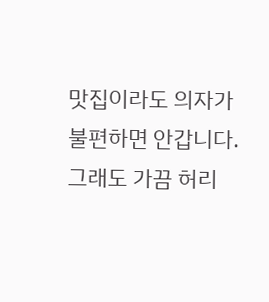맛집이라도 의자가 불편하면 안갑니다.
그래도 가끔 허리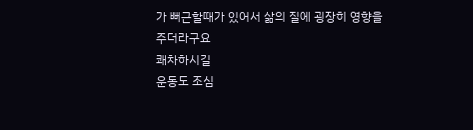가 뻐근할때가 있어서 삶의 질에 굉장히 영향을 주더라구요
쾌차하시길
운동도 조심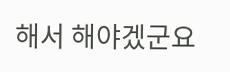해서 해야겠군요